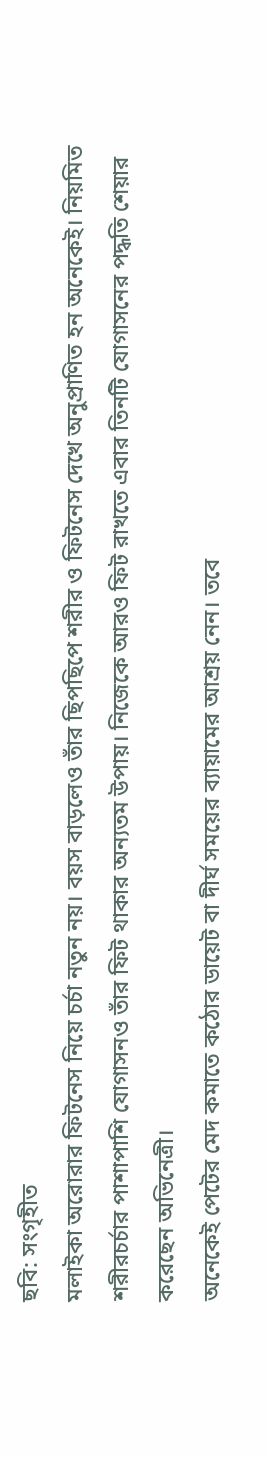ছবি: সংগৃহীত
মলাইকা অরোরার ফিটনেস নিয়ে চর্চা নতুন নয়। বয়স বাড়লেও তাঁর ছিপছিপে শরীর ও ফিটনেস দেখে অনুপ্রাণিত হন অনেকেই। নিয়মিত শরীরচর্চার পাশাপাশি যোগাসনও তাঁর ফিট থাকার অন্যতম উপায়। নিজেকে আরও ফিট রাখতে এবার তিনটি যোগাসনের পদ্ধতি শেয়ার করেছেন অভিনেত্রী।
অনেকেই পেটের মেদ কমাতে কঠোর ডায়েট বা দীর্ঘ সময়ের ব্যায়ামের আশ্রয় নেন। তবে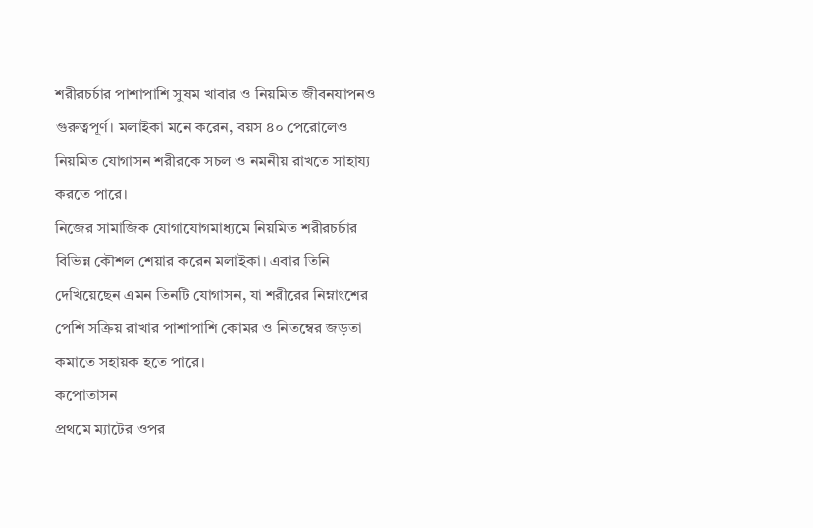শরীরচর্চার পাশাপাশি সুষম খাবার ও নিয়মিত জীবনযাপনও গুরুত্বপূর্ণ। মলাইকা মনে করেন, বয়স ৪০ পেরোলেও নিয়মিত যোগাসন শরীরকে সচল ও নমনীয় রাখতে সাহায্য করতে পারে।
নিজের সামাজিক যোগাযোগমাধ্যমে নিয়মিত শরীরচর্চার বিভিন্ন কৌশল শেয়ার করেন মলাইকা। এবার তিনি দেখিয়েছেন এমন তিনটি যোগাসন, যা শরীরের নিম্নাংশের পেশি সক্রিয় রাখার পাশাপাশি কোমর ও নিতম্বের জড়তা কমাতে সহায়ক হতে পারে।
কপোতাসন
প্রথমে ম্যাটের ওপর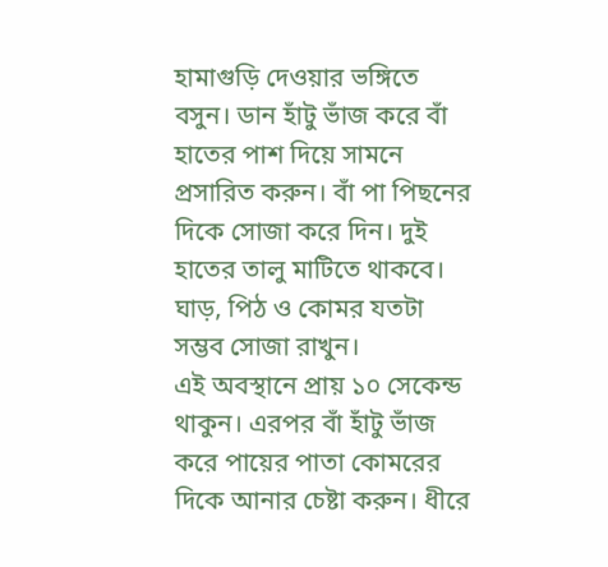হামাগুড়ি দেওয়ার ভঙ্গিতে বসুন। ডান হাঁটু ভাঁজ করে বাঁ হাতের পাশ দিয়ে সামনে প্রসারিত করুন। বাঁ পা পিছনের দিকে সোজা করে দিন। দুই হাতের তালু মাটিতে থাকবে। ঘাড়, পিঠ ও কোমর যতটা সম্ভব সোজা রাখুন।
এই অবস্থানে প্রায় ১০ সেকেন্ড থাকুন। এরপর বাঁ হাঁটু ভাঁজ করে পায়ের পাতা কোমরের দিকে আনার চেষ্টা করুন। ধীরে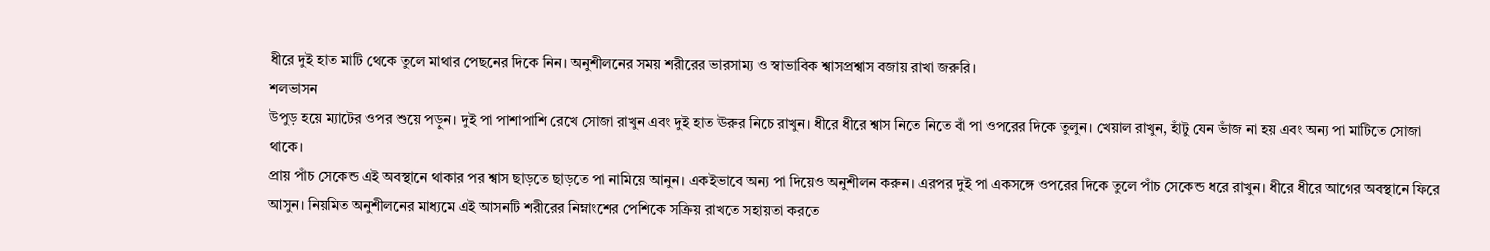ধীরে দুই হাত মাটি থেকে তুলে মাথার পেছনের দিকে নিন। অনুশীলনের সময় শরীরের ভারসাম্য ও স্বাভাবিক শ্বাসপ্রশ্বাস বজায় রাখা জরুরি।
শলভাসন
উপুড় হয়ে ম্যাটের ওপর শুয়ে পড়ুন। দুই পা পাশাপাশি রেখে সোজা রাখুন এবং দুই হাত ঊরুর নিচে রাখুন। ধীরে ধীরে শ্বাস নিতে নিতে বাঁ পা ওপরের দিকে তুলুন। খেয়াল রাখুন, হাঁটু যেন ভাঁজ না হয় এবং অন্য পা মাটিতে সোজা থাকে।
প্রায় পাঁচ সেকেন্ড এই অবস্থানে থাকার পর শ্বাস ছাড়তে ছাড়তে পা নামিয়ে আনুন। একইভাবে অন্য পা দিয়েও অনুশীলন করুন। এরপর দুই পা একসঙ্গে ওপরের দিকে তুলে পাঁচ সেকেন্ড ধরে রাখুন। ধীরে ধীরে আগের অবস্থানে ফিরে আসুন। নিয়মিত অনুশীলনের মাধ্যমে এই আসনটি শরীরের নিম্নাংশের পেশিকে সক্রিয় রাখতে সহায়তা করতে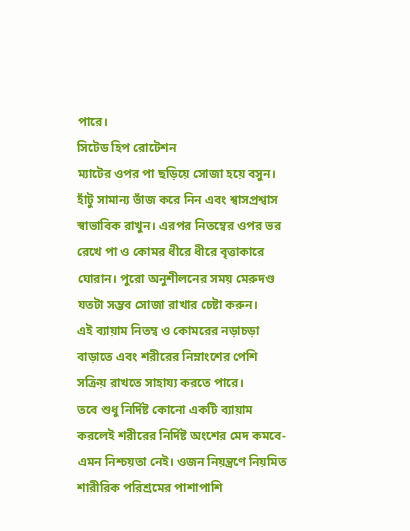পারে।
সিটেড হিপ রোটেশন
ম্যাটের ওপর পা ছড়িয়ে সোজা হয়ে বসুন। হাঁটু সামান্য ভাঁজ করে নিন এবং শ্বাসপ্রশ্বাস স্বাভাবিক রাখুন। এরপর নিতম্বের ওপর ভর রেখে পা ও কোমর ধীরে ধীরে বৃত্তাকারে ঘোরান। পুরো অনুশীলনের সময় মেরুদণ্ড যতটা সম্ভব সোজা রাখার চেষ্টা করুন।
এই ব্যায়াম নিতম্ব ও কোমরের নড়াচড়া বাড়াতে এবং শরীরের নিম্নাংশের পেশি সক্রিয় রাখতে সাহায্য করতে পারে।
তবে শুধু নির্দিষ্ট কোনো একটি ব্যায়াম করলেই শরীরের নির্দিষ্ট অংশের মেদ কমবে-এমন নিশ্চয়তা নেই। ওজন নিয়ন্ত্রণে নিয়মিত শারীরিক পরিশ্রমের পাশাপাশি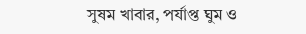সুষম খাবার, পর্যাপ্ত ঘুম ও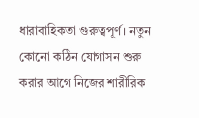ধারাবাহিকতা গুরুত্বপূর্ণ। নতুন কোনো কঠিন যোগাসন শুরু করার আগে নিজের শারীরিক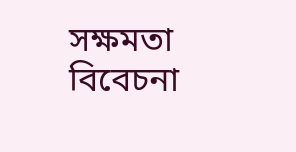সক্ষমতা বিবেচনা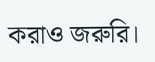করাও জরুরি।